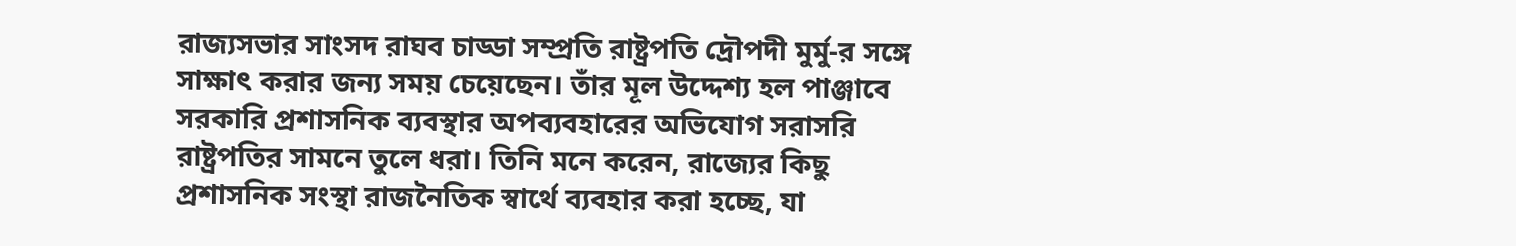রাজ্যসভার সাংসদ রাঘব চাড্ডা সম্প্রতি রাষ্ট্রপতি দ্রৌপদী মুর্মু-র সঙ্গে সাক্ষাৎ করার জন্য সময় চেয়েছেন। তাঁর মূল উদ্দেশ্য হল পাঞ্জাবে সরকারি প্রশাসনিক ব্যবস্থার অপব্যবহারের অভিযোগ সরাসরি রাষ্ট্রপতির সামনে তুলে ধরা। তিনি মনে করেন, রাজ্যের কিছু প্রশাসনিক সংস্থা রাজনৈতিক স্বার্থে ব্যবহার করা হচ্ছে, যা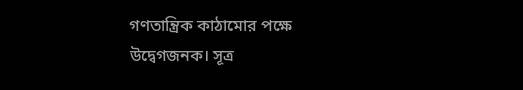গণতান্ত্রিক কাঠামোর পক্ষে উদ্বেগজনক। সূত্র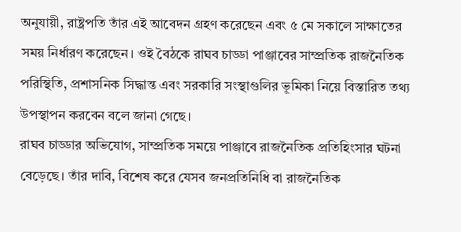অনুযায়ী, রাষ্ট্রপতি তাঁর এই আবেদন গ্রহণ করেছেন এবং ৫ মে সকালে সাক্ষাতের সময় নির্ধারণ করেছেন। ওই বৈঠকে রাঘব চাড্ডা পাঞ্জাবের সাম্প্রতিক রাজনৈতিক পরিস্থিতি, প্রশাসনিক সিদ্ধান্ত এবং সরকারি সংস্থাগুলির ভূমিকা নিয়ে বিস্তারিত তথ্য উপস্থাপন করবেন বলে জানা গেছে।
রাঘব চাড্ডার অভিযোগ, সাম্প্রতিক সময়ে পাঞ্জাবে রাজনৈতিক প্রতিহিংসার ঘটনা বেড়েছে। তাঁর দাবি, বিশেষ করে যেসব জনপ্রতিনিধি বা রাজনৈতিক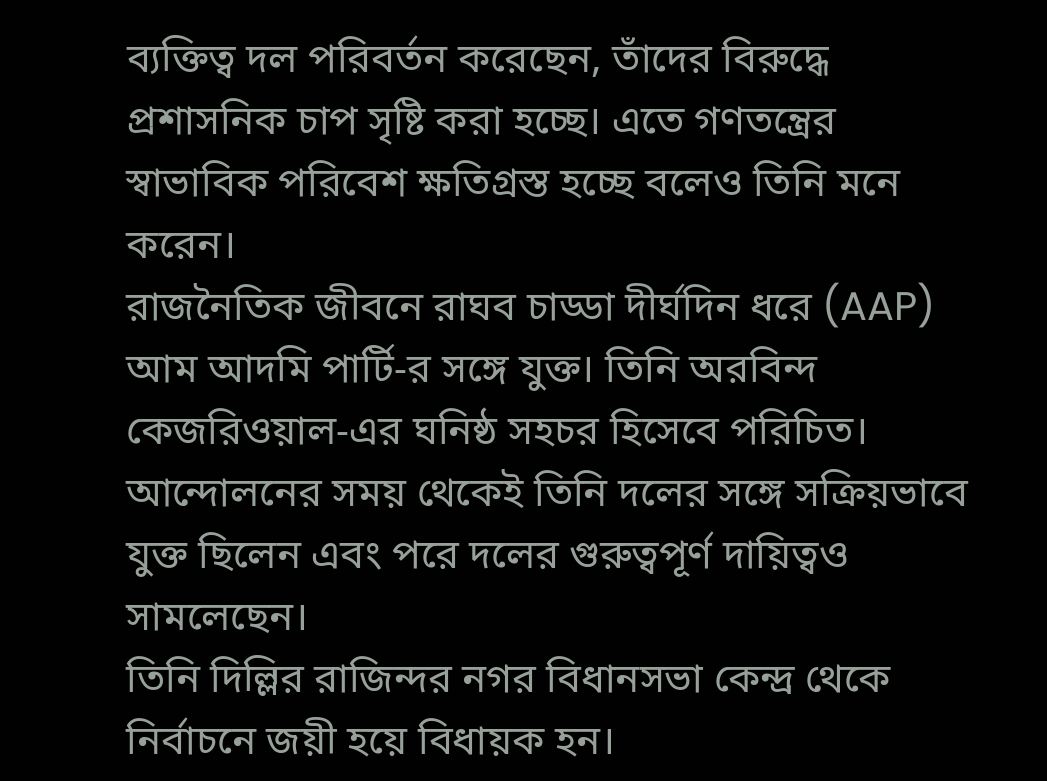ব্যক্তিত্ব দল পরিবর্তন করেছেন, তাঁদের বিরুদ্ধে প্রশাসনিক চাপ সৃষ্টি করা হচ্ছে। এতে গণতন্ত্রের স্বাভাবিক পরিবেশ ক্ষতিগ্রস্ত হচ্ছে বলেও তিনি মনে করেন।
রাজনৈতিক জীবনে রাঘব চাড্ডা দীর্ঘদিন ধরে (AAP) আম আদমি পার্টি-র সঙ্গে যুক্ত। তিনি অরবিন্দ কেজরিওয়াল-এর ঘনিষ্ঠ সহচর হিসেবে পরিচিত। আন্দোলনের সময় থেকেই তিনি দলের সঙ্গে সক্রিয়ভাবে যুক্ত ছিলেন এবং পরে দলের গুরুত্বপূর্ণ দায়িত্বও সামলেছেন।
তিনি দিল্লির রাজিন্দর নগর বিধানসভা কেন্দ্র থেকে নির্বাচনে জয়ী হয়ে বিধায়ক হন।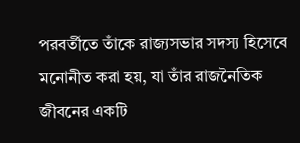পরবর্তীতে তাঁকে রাজ্যসভার সদস্য হিসেবে মনোনীত করা হয়, যা তাঁর রাজনৈতিক জীবনের একটি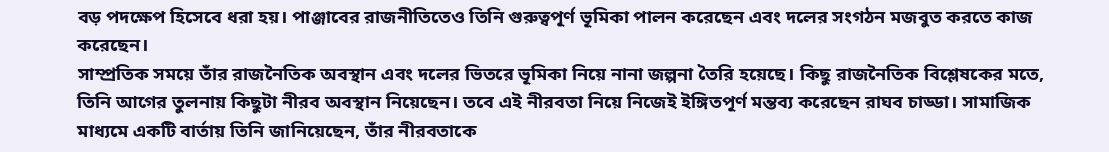বড় পদক্ষেপ হিসেবে ধরা হয়। পাঞ্জাবের রাজনীতিতেও তিনি গুরুত্বপূর্ণ ভূমিকা পালন করেছেন এবং দলের সংগঠন মজবুত করতে কাজ করেছেন।
সাম্প্রতিক সময়ে তাঁর রাজনৈতিক অবস্থান এবং দলের ভিতরে ভূমিকা নিয়ে নানা জল্পনা তৈরি হয়েছে। কিছু রাজনৈতিক বিশ্লেষকের মতে, তিনি আগের তুলনায় কিছুটা নীরব অবস্থান নিয়েছেন। তবে এই নীরবতা নিয়ে নিজেই ইঙ্গিতপূর্ণ মন্তব্য করেছেন রাঘব চাড্ডা। সামাজিক মাধ্যমে একটি বার্তায় তিনি জানিয়েছেন, তাঁর নীরবতাকে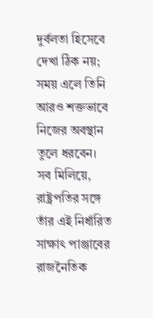দুর্বলতা হিসেবে দেখা ঠিক নয়; সময় এলে তিনি আরও শক্তভাবে নিজের অবস্থান তুলে ধরবেন।
সব মিলিয়ে, রাষ্ট্রপতির সঙ্গে তাঁর এই নির্ধারিত সাক্ষাৎ পাঞ্জাবের রাজনৈতিক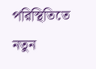পরিস্থিতিতে নতুন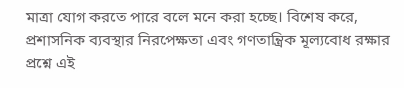মাত্রা যোগ করতে পারে বলে মনে করা হচ্ছে। বিশেষ করে, প্রশাসনিক ব্যবস্থার নিরপেক্ষতা এবং গণতান্ত্রিক মূল্যবোধ রক্ষার প্রশ্নে এই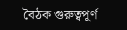বৈঠক গুরুত্বপূর্ণ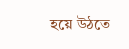হয়ে উঠতে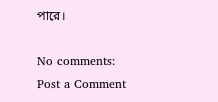পারে।

No comments:
Post a Comment